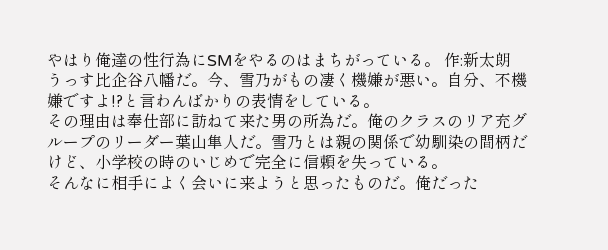やはり俺達の性行為にSMをやるのはまちがっている。 作:新太朗
うっす比企谷八幡だ。今、雪乃がもの凄く機嫌が悪い。自分、不機嫌ですよ!?と言わんばかりの表情をしている。
その理由は奉仕部に訪ねて来た男の所為だ。俺のクラスのリア充グループのリーダー葉山隼人だ。雪乃とは親の関係で幼馴染の間柄だけど、小学校の時のいじめで完全に信頼を失っている。
そんなに相手によく会いに来ようと思ったものだ。俺だった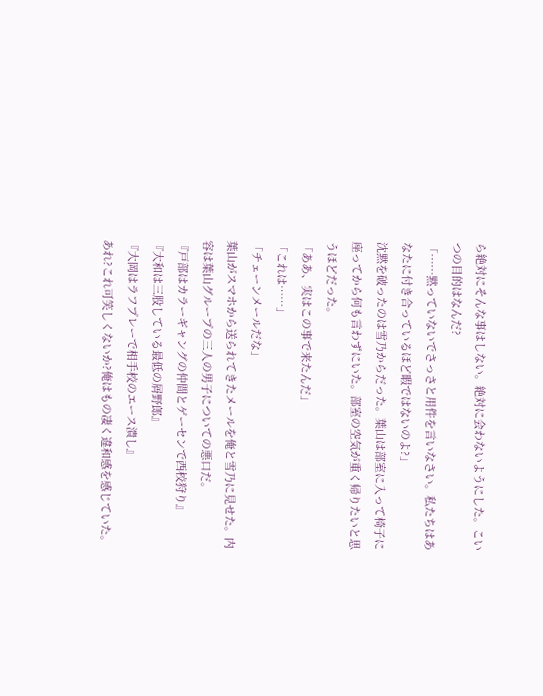ら絶対にそんな事はしない。絶対に会わないようにした。こいつの目的はなんだ?
「……黙っていないでさっさと用件を言いなさい。私たちはあなたに付き合っているほど暇ではないのよ?」
沈黙を破ったのは雪乃からだった。葉山は部室に入って椅子に座ってから何も言わずにいた。部室の空気が重く帰りたいと思うほどだった。
「ああ、実はこの事で来たんだ」
「これは……」
「チェーンメールだな」
葉山がスマホから送られてきたメールを俺と雪乃に見せた。内容は葉山グループの三人の男子についての悪口だ。
『戸部はカラーギャングの仲間とゲーセンで西校狩り』
『大和は三股している最低の屑野郎』
『大岡はラフプレーで相手校のエース潰し』
あれ?これ可笑しくないか?俺はもの凄く違和感を感じていた。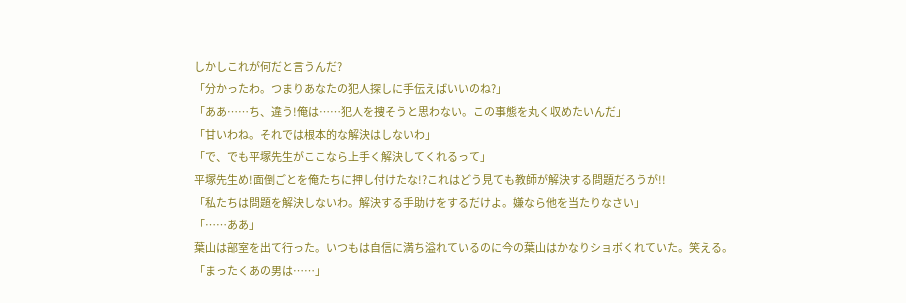しかしこれが何だと言うんだ?
「分かったわ。つまりあなたの犯人探しに手伝えばいいのね?」
「ああ……ち、違う!俺は……犯人を捜そうと思わない。この事態を丸く収めたいんだ」
「甘いわね。それでは根本的な解決はしないわ」
「で、でも平塚先生がここなら上手く解決してくれるって」
平塚先生め!面倒ごとを俺たちに押し付けたな!?これはどう見ても教師が解決する問題だろうが!!
「私たちは問題を解決しないわ。解決する手助けをするだけよ。嫌なら他を当たりなさい」
「……ああ」
葉山は部室を出て行った。いつもは自信に満ち溢れているのに今の葉山はかなりショボくれていた。笑える。
「まったくあの男は……」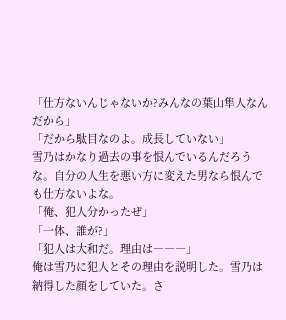「仕方ないんじゃないか?みんなの葉山隼人なんだから」
「だから駄目なのよ。成長していない」
雪乃はかなり過去の事を恨んでいるんだろうな。自分の人生を悪い方に変えた男なら恨んでも仕方ないよな。
「俺、犯人分かったぜ」
「一体、誰が?」
「犯人は大和だ。理由は―――」
俺は雪乃に犯人とその理由を説明した。雪乃は納得した顔をしていた。さ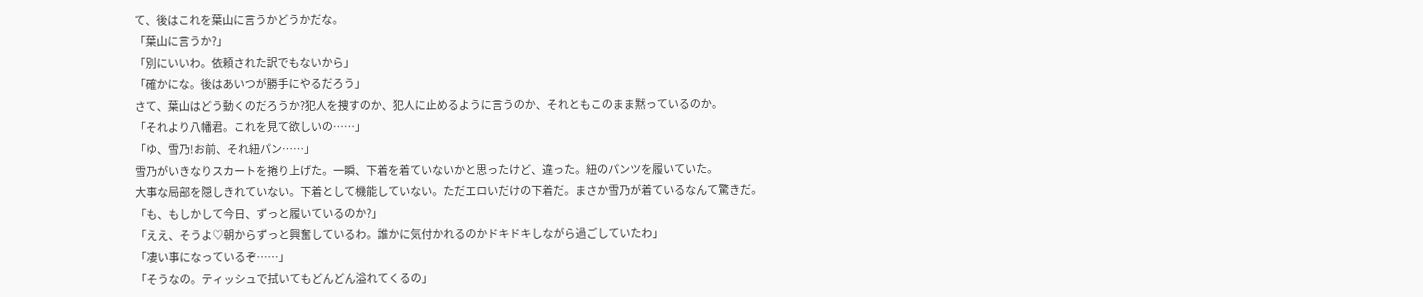て、後はこれを葉山に言うかどうかだな。
「葉山に言うか?」
「別にいいわ。依頼された訳でもないから」
「確かにな。後はあいつが勝手にやるだろう」
さて、葉山はどう動くのだろうか?犯人を捜すのか、犯人に止めるように言うのか、それともこのまま黙っているのか。
「それより八幡君。これを見て欲しいの……」
「ゆ、雪乃!お前、それ紐パン……」
雪乃がいきなりスカートを捲り上げた。一瞬、下着を着ていないかと思ったけど、違った。紐のパンツを履いていた。
大事な局部を隠しきれていない。下着として機能していない。ただエロいだけの下着だ。まさか雪乃が着ているなんて驚きだ。
「も、もしかして今日、ずっと履いているのか?」
「ええ、そうよ♡朝からずっと興奮しているわ。誰かに気付かれるのかドキドキしながら過ごしていたわ」
「凄い事になっているぞ……」
「そうなの。ティッシュで拭いてもどんどん溢れてくるの」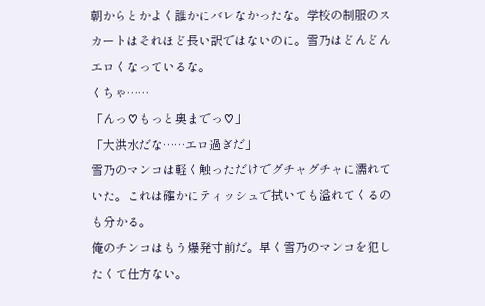朝からとかよく誰かにバレなかったな。学校の制服のスカートはそれほど長い訳ではないのに。雪乃はどんどんエロくなっているな。
くちゃ……
「んっ♡もっと奥までっ♡」
「大洪水だな……エロ過ぎだ」
雪乃のマンコは軽く触っただけでグチャグチャに濡れていた。これは確かにティッシュで拭いても溢れてくるのも分かる。
俺のチンコはもう爆発寸前だ。早く雪乃のマンコを犯したくて仕方ない。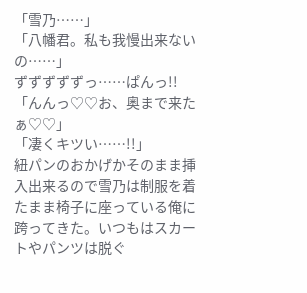「雪乃……」
「八幡君。私も我慢出来ないの……」
ずずずずずっ……ぱんっ!!
「んんっ♡♡お、奥まで来たぁ♡♡」
「凄くキツい……!!」
紐パンのおかげかそのまま挿入出来るので雪乃は制服を着たまま椅子に座っている俺に跨ってきた。いつもはスカートやパンツは脱ぐ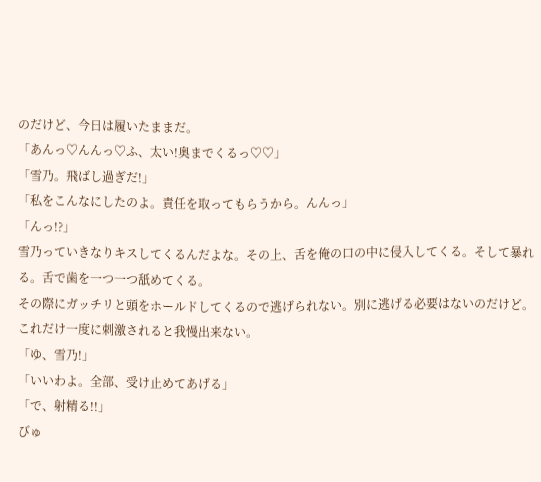のだけど、今日は履いたままだ。
「あんっ♡んんっ♡ふ、太い!奥までくるっ♡♡」
「雪乃。飛ばし過ぎだ!」
「私をこんなにしたのよ。責任を取ってもらうから。んんっ」
「んっ!?」
雪乃っていきなりキスしてくるんだよな。その上、舌を俺の口の中に侵入してくる。そして暴れる。舌で歯を一つ一つ舐めてくる。
その際にガッチリと頭をホールドしてくるので逃げられない。別に逃げる必要はないのだけど。
これだけ一度に刺激されると我慢出来ない。
「ゆ、雪乃!」
「いいわよ。全部、受け止めてあげる」
「で、射精る!!」
びゅ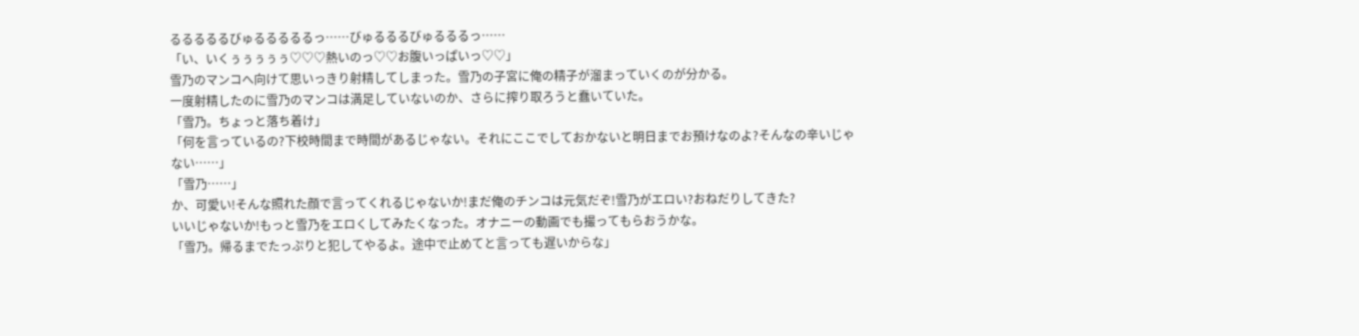るるるるるびゅるるるるるっ……びゅるるるびゅるるるっ……
「い、いくぅぅぅぅぅ♡♡♡熱いのっ♡♡お腹いっぱいっ♡♡」
雪乃のマンコへ向けて思いっきり射精してしまった。雪乃の子宮に俺の精子が溜まっていくのが分かる。
一度射精したのに雪乃のマンコは満足していないのか、さらに搾り取ろうと蠢いていた。
「雪乃。ちょっと落ち着け」
「何を言っているの?下校時間まで時間があるじゃない。それにここでしておかないと明日までお預けなのよ?そんなの辛いじゃない……」
「雪乃……」
か、可愛い!そんな照れた顔で言ってくれるじゃないか!まだ俺のチンコは元気だぞ!雪乃がエロい?おねだりしてきた?
いいじゃないか!もっと雪乃をエロくしてみたくなった。オナニーの動画でも撮ってもらおうかな。
「雪乃。帰るまでたっぷりと犯してやるよ。途中で止めてと言っても遅いからな」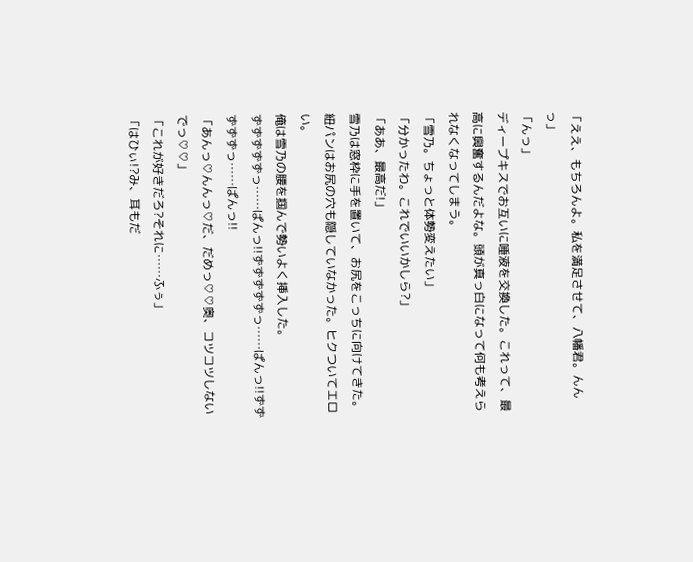「ええ、もちろんよ。私を満足させて、八幡君。んんっ」
「んっ」
ディープキスでお互いに唾液を交換した。これって、最高に興奮するんだよな。頭が真っ白になって何も考えられなくなってしまう。
「雪乃。ちょっと体勢変えたい」
「分かったわ。これでいいかしら?」
「ああ、最高だ!」
雪乃は窓枠に手を置いて、お尻をこっちに向けてきた。紐パンはお尻の穴も隠していなかった。ヒクついてエロい。
俺は雪乃の腰を掴んで勢いよく挿入した。
ずずずずずっ……ぱんっ!!ずずずずずっ……ぱんっ!!ずずずずずっ……ぱんっ!!
「あんっ♡んんっ♡だ、だめっ♡♡奥、コツコツしないでっ♡♡」
「これが好きだろ?それに……ふぅ」
「はひぃ!?み、耳もだ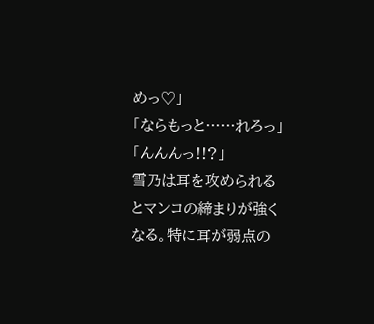めっ♡」
「ならもっと……れろっ」
「んんんっ!!?」
雪乃は耳を攻められるとマンコの締まりが強くなる。特に耳が弱点の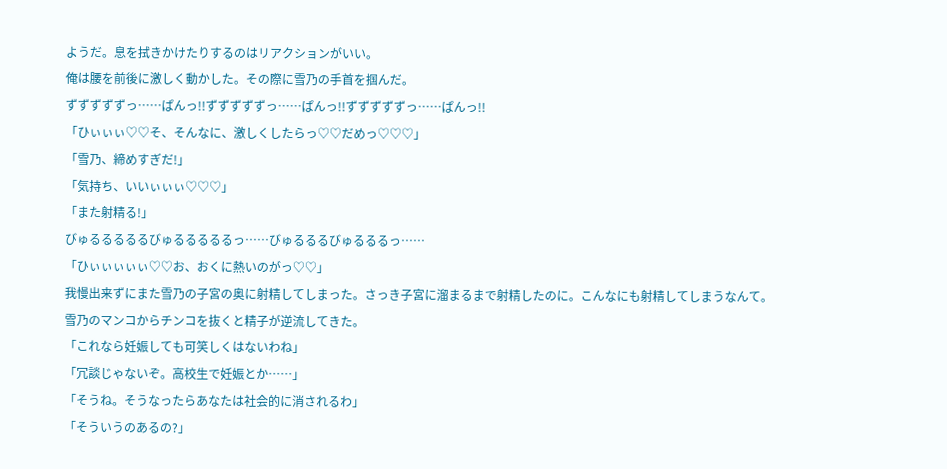ようだ。息を拭きかけたりするのはリアクションがいい。
俺は腰を前後に激しく動かした。その際に雪乃の手首を掴んだ。
ずずずずずっ……ぱんっ!!ずずずずずっ……ぱんっ!!ずずずずずっ……ぱんっ!!
「ひぃぃぃ♡♡そ、そんなに、激しくしたらっ♡♡だめっ♡♡♡」
「雪乃、締めすぎだ!」
「気持ち、いいぃぃぃ♡♡♡」
「また射精る!」
びゅるるるるるびゅるるるるるっ……びゅるるるびゅるるるっ……
「ひぃぃぃぃぃ♡♡お、おくに熱いのがっ♡♡」
我慢出来ずにまた雪乃の子宮の奥に射精してしまった。さっき子宮に溜まるまで射精したのに。こんなにも射精してしまうなんて。
雪乃のマンコからチンコを抜くと精子が逆流してきた。
「これなら妊娠しても可笑しくはないわね」
「冗談じゃないぞ。高校生で妊娠とか……」
「そうね。そうなったらあなたは社会的に消されるわ」
「そういうのあるの?」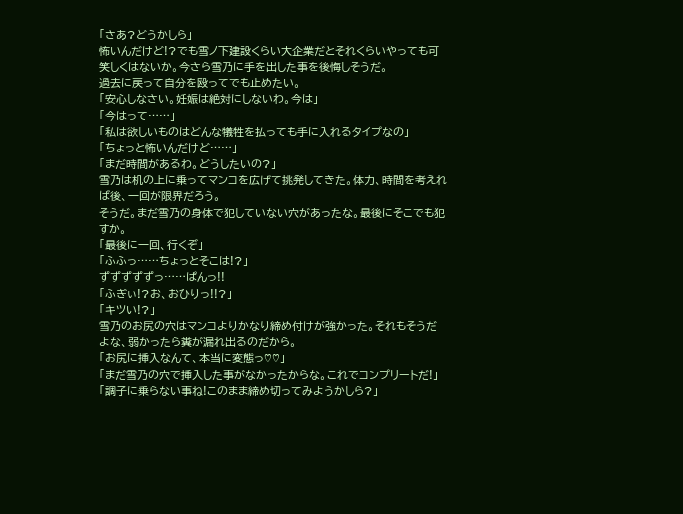「さあ?どうかしら」
怖いんだけど!?でも雪ノ下建設くらい大企業だとそれくらいやっても可笑しくはないか。今さら雪乃に手を出した事を後悔しそうだ。
過去に戻って自分を殴ってでも止めたい。
「安心しなさい。妊娠は絶対にしないわ。今は」
「今はって……」
「私は欲しいものはどんな犠牲を払っても手に入れるタイプなの」
「ちょっと怖いんだけど……」
「まだ時間があるわ。どうしたいの?」
雪乃は机の上に乗ってマンコを広げて挑発してきた。体力、時間を考えれば後、一回が限界だろう。
そうだ。まだ雪乃の身体で犯していない穴があったな。最後にそこでも犯すか。
「最後に一回、行くぞ」
「ふふっ……ちょっとそこは!?」
ずずずずずっ……ぱんっ!!
「ふぎぃ!?お、おひりっ!!?」
「キツい!?」
雪乃のお尻の穴はマンコよりかなり締め付けが強かった。それもそうだよな、弱かったら糞が漏れ出るのだから。
「お尻に挿入なんて、本当に変態っ♡♡」
「まだ雪乃の穴で挿入した事がなかったからな。これでコンプリートだ!」
「調子に乗らない事ね!このまま締め切ってみようかしら?」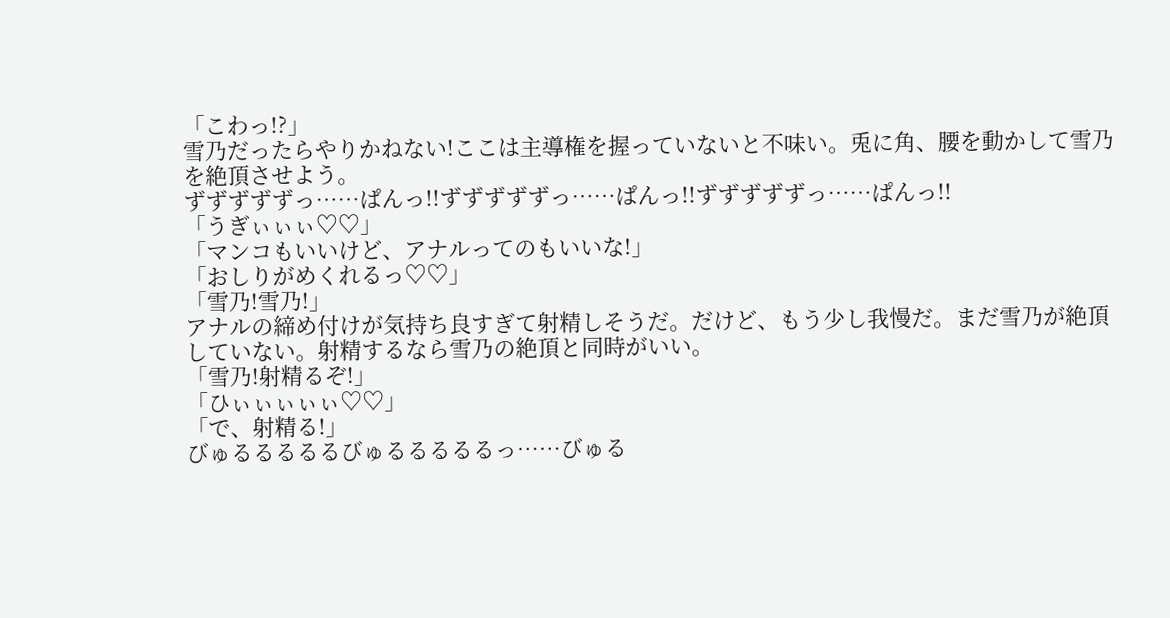「こわっ!?」
雪乃だったらやりかねない!ここは主導権を握っていないと不味い。兎に角、腰を動かして雪乃を絶頂させよう。
ずずずずずっ……ぱんっ!!ずずずずずっ……ぱんっ!!ずずずずずっ……ぱんっ!!
「うぎぃぃぃ♡♡」
「マンコもいいけど、アナルってのもいいな!」
「おしりがめくれるっ♡♡」
「雪乃!雪乃!」
アナルの締め付けが気持ち良すぎて射精しそうだ。だけど、もう少し我慢だ。まだ雪乃が絶頂していない。射精するなら雪乃の絶頂と同時がいい。
「雪乃!射精るぞ!」
「ひぃぃぃぃぃ♡♡」
「で、射精る!」
びゅるるるるるびゅるるるるるっ……びゅる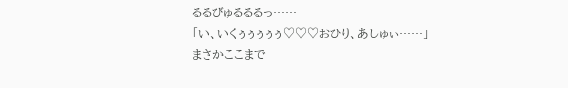るるびゅるるるっ……
「い、いくぅぅぅぅぅ♡♡♡おひり、あしゅぃ……」
まさかここまで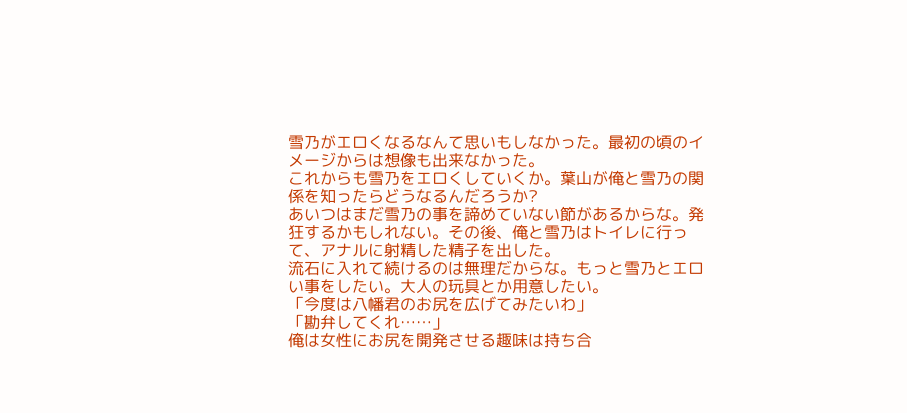雪乃がエロくなるなんて思いもしなかった。最初の頃のイメージからは想像も出来なかった。
これからも雪乃をエロくしていくか。葉山が俺と雪乃の関係を知ったらどうなるんだろうか?
あいつはまだ雪乃の事を諦めていない節があるからな。発狂するかもしれない。その後、俺と雪乃はトイレに行って、アナルに射精した精子を出した。
流石に入れて続けるのは無理だからな。もっと雪乃とエロい事をしたい。大人の玩具とか用意したい。
「今度は八幡君のお尻を広げてみたいわ」
「勘弁してくれ……」
俺は女性にお尻を開発させる趣味は持ち合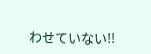わせていない!!